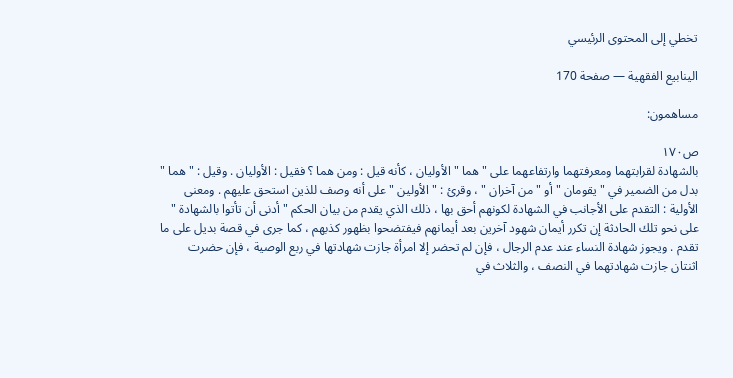تخطي إلى المحتوى الرئيسي

الينابيع الفقهية — صفحة 170

مساهمون:

ص١٧٠
بالشهادة لقرابتهما ومعرفتهما وارتفاعهما على " هما " الأوليان ، كأنه قيل : ومن هما ؟ فقيل : الأوليان . وقيل : " هما " بدل من الضمير في " يقومان " أو " من آخران " ، وقرئ : " الأولين " على أنه وصف للذين استحق عليهم . ومعنى الأولية : التقدم على الأجانب في الشهادة لكونهم أحق بها ، ذلك الذي يقدم من بيان الحكم " أدنى أن تأتوا بالشهادة " على نحو تلك الحادثة إن تكرر أيمان شهود آخرين بعد أيمانهم فيفتضحوا بظهور كذبهم ، كما جرى في قصة بديل على ما تقدم . ويجوز شهادة النساء عند عدم الرجال ، فإن لم تحضر إلا امرأة جازت شهادتها في ربع الوصية ، فإن حضرت اثنتان جازت شهادتهما في النصف ، والثلاث في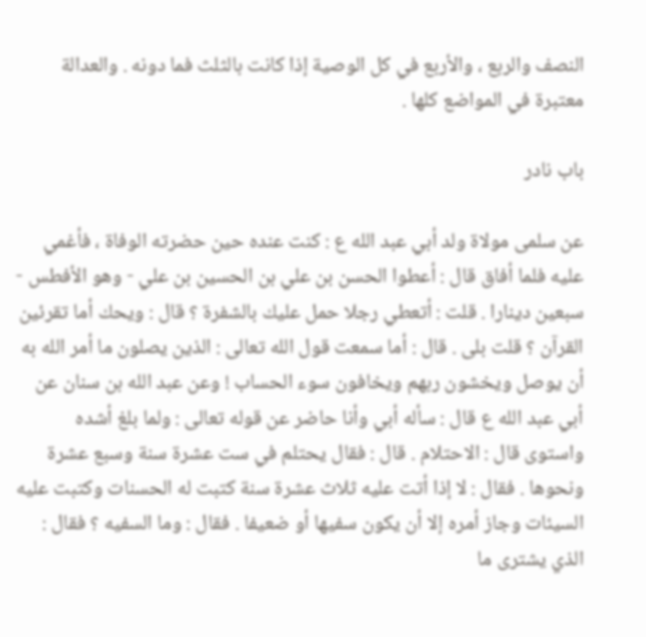النصف والربع ، والأربع في كل الوصية إذا كانت بالثلث فما دونه . والعدالة معتبرة في المواضع كلها .

باب نادر

عن سلمى مولاة ولد أبي عبد الله ع : كنت عنده حين حضرته الوفاة ، فأغمي عليه فلما أفاق قال : أعطوا الحسن بن علي بن الحسين بن علي - وهو الأفطس - سبعين دينارا . قلت : أتعطي رجلا حمل عليك بالشفرة ؟ قال : ويحك أما تقرئين القرآن ؟ قلت بلى . قال : أما سمعت قول الله تعالى : الذين يصلون ما أمر الله به أن يوصل ويخشون ربهم ويخافون سوء الحساب ! وعن عبد الله بن سنان عن أبي عبد الله ع قال : سأله أبي وأنا حاضر عن قوله تعالى : ولما بلغ أشده واستوى قال : الاحتلام . قال : فقال يحتلم في ست عشرة سنة وسبع عشرة ونحوها . فقال : لا إذا أتت عليه ثلاث عشرة سنة كتبت له الحسنات وكتبت عليه السيئات وجاز أمره إلا أن يكون سفيها أو ضعيفا . فقال : وما السفيه ؟ فقال : الذي يشترى ما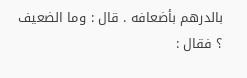بالدرهم بأضعافه . قال : وما الضعيف ؟ فقال :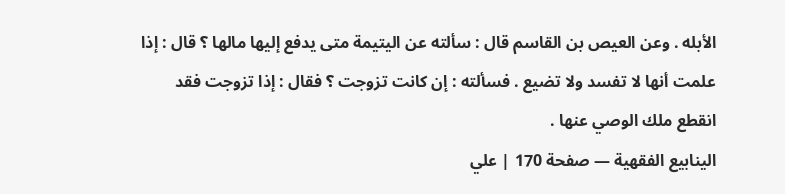الأبله . وعن العيص بن القاسم قال : سألته عن اليتيمة متى يدفع إليها مالها ؟ قال : إذا علمت أنها لا تفسد ولا تضيع . فسألته : إن كانت تزوجت ؟ فقال : إذا تزوجت فقد انقطع ملك الوصي عنها .
الينابيع الفقهية — صفحة 170 | علي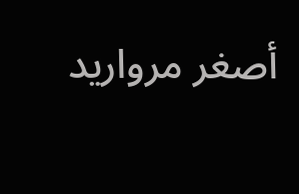أصغر مرواريد